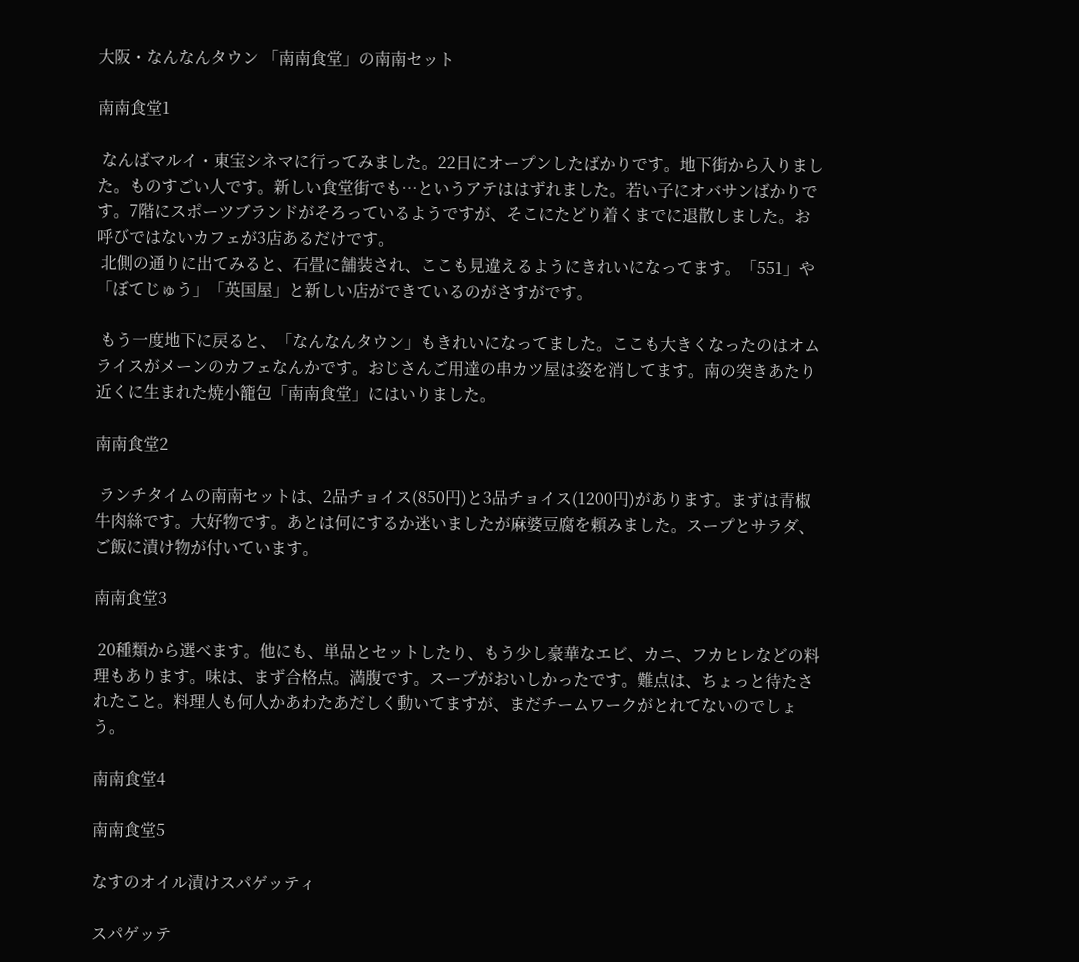大阪・なんなんタウン 「南南食堂」の南南セット

南南食堂1

 なんばマルイ・東宝シネマに行ってみました。22日にオープンしたばかりです。地下街から入りました。ものすごい人です。新しい食堂街でも…というアテははずれました。若い子にオバサンばかりです。7階にスポーツブランドがそろっているようですが、そこにたどり着くまでに退散しました。お呼びではないカフェが3店あるだけです。
 北側の通りに出てみると、石畳に舗装され、ここも見違えるようにきれいになってます。「551」や「ぼてじゅう」「英国屋」と新しい店ができているのがさすがです。

 もう一度地下に戻ると、「なんなんタウン」もきれいになってました。ここも大きくなったのはオムライスがメーンのカフェなんかです。おじさんご用達の串カツ屋は姿を消してます。南の突きあたり近くに生まれた焼小籠包「南南食堂」にはいりました。

南南食堂2

 ランチタイムの南南セットは、2品チョイス(850円)と3品チョイス(1200円)があります。まずは青椒牛肉絲です。大好物です。あとは何にするか迷いましたが麻婆豆腐を頼みました。スープとサラダ、ご飯に漬け物が付いています。

南南食堂3

 20種類から選べます。他にも、単品とセットしたり、もう少し豪華なエビ、カニ、フカヒレなどの料理もあります。味は、まず合格点。満腹です。スープがおいしかったです。難点は、ちょっと待たされたこと。料理人も何人かあわたあだしく動いてますが、まだチームワークがとれてないのでしょう。

南南食堂4

南南食堂5

なすのオイル漬けスパゲッティ

スパゲッテ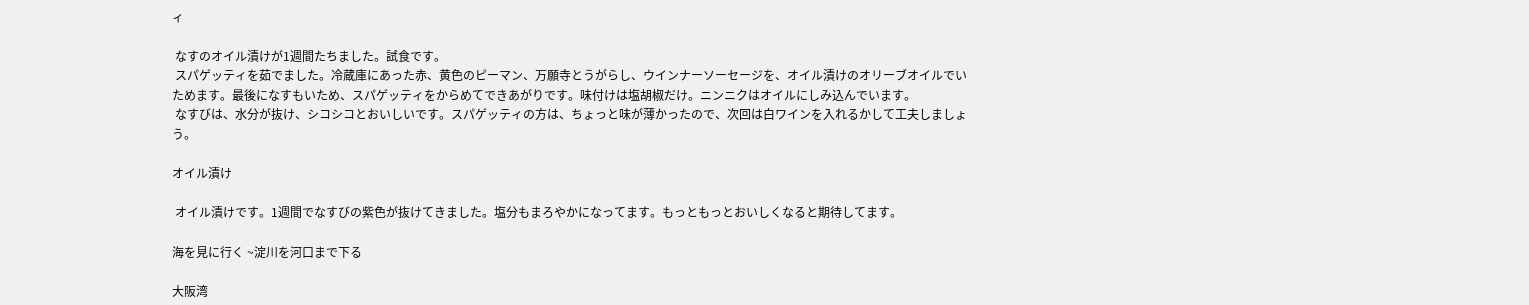ィ

 なすのオイル漬けが1週間たちました。試食です。
 スパゲッティを茹でました。冷蔵庫にあった赤、黄色のピーマン、万願寺とうがらし、ウインナーソーセージを、オイル漬けのオリーブオイルでいためます。最後になすもいため、スパゲッティをからめてできあがりです。味付けは塩胡椒だけ。ニンニクはオイルにしみ込んでいます。
 なすびは、水分が抜け、シコシコとおいしいです。スパゲッティの方は、ちょっと味が薄かったので、次回は白ワインを入れるかして工夫しましょう。

オイル漬け

 オイル漬けです。1週間でなすびの紫色が抜けてきました。塩分もまろやかになってます。もっともっとおいしくなると期待してます。

海を見に行く ~淀川を河口まで下る

大阪湾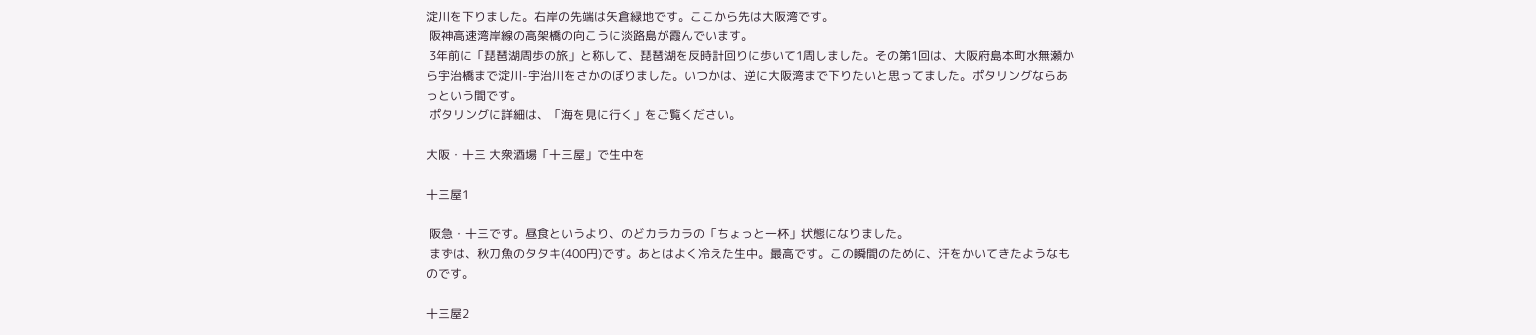淀川を下りました。右岸の先端は矢倉緑地です。ここから先は大阪湾です。
 阪神高速湾岸線の高架橋の向こうに淡路島が霞んでいます。
 3年前に「琵琶湖周歩の旅」と称して、琵琶湖を反時計回りに歩いて1周しました。その第1回は、大阪府島本町水無瀬から宇治橋まで淀川-宇治川をさかのぼりました。いつかは、逆に大阪湾まで下りたいと思ってました。ポタリングならあっという間です。
 ポタリングに詳細は、「海を見に行く」をご覧ください。

大阪・十三 大衆酒場「十三屋」で生中を

十三屋1

 阪急・十三です。昼食というより、のどカラカラの「ちょっと一杯」状態になりました。
 まずは、秋刀魚のタタキ(400円)です。あとはよく冷えた生中。最高です。この瞬間のために、汗をかいてきたようなものです。

十三屋2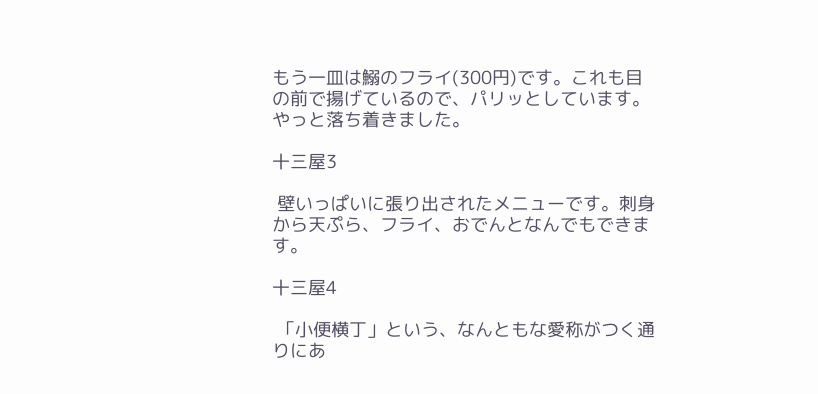もう一皿は鰯のフライ(300円)です。これも目の前で揚げているので、パリッとしています。やっと落ち着きました。

十三屋3

 壁いっぱいに張り出されたメニューです。刺身から天ぷら、フライ、おでんとなんでもできます。

十三屋4

 「小便横丁」という、なんともな愛称がつく通りにあ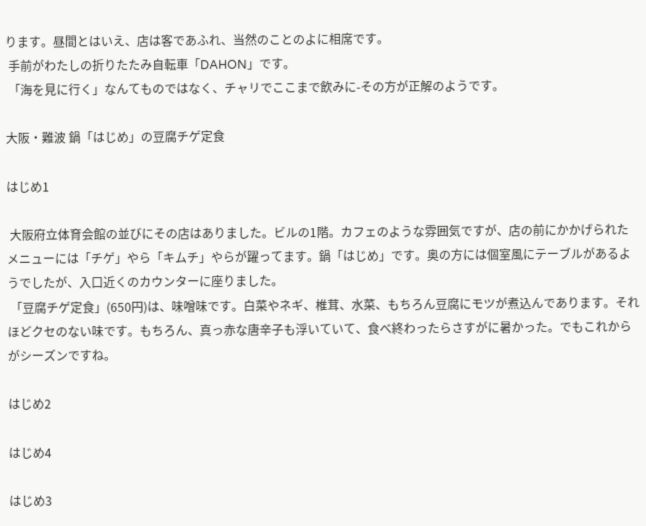ります。昼間とはいえ、店は客であふれ、当然のことのよに相席です。
 手前がわたしの折りたたみ自転車「DAHON」です。
 「海を見に行く」なんてものではなく、チャリでここまで飲みに-その方が正解のようです。

大阪・難波 鍋「はじめ」の豆腐チゲ定食

はじめ1

 大阪府立体育会館の並びにその店はありました。ビルの1階。カフェのような雰囲気ですが、店の前にかかげられたメニューには「チゲ」やら「キムチ」やらが躍ってます。鍋「はじめ」です。奥の方には個室風にテーブルがあるようでしたが、入口近くのカウンターに座りました。
 「豆腐チゲ定食」(650円)は、味噌味です。白菜やネギ、椎茸、水菜、もちろん豆腐にモツが煮込んであります。それほどクセのない味です。もちろん、真っ赤な唐辛子も浮いていて、食べ終わったらさすがに暑かった。でもこれからがシーズンですね。

はじめ2

はじめ4

はじめ3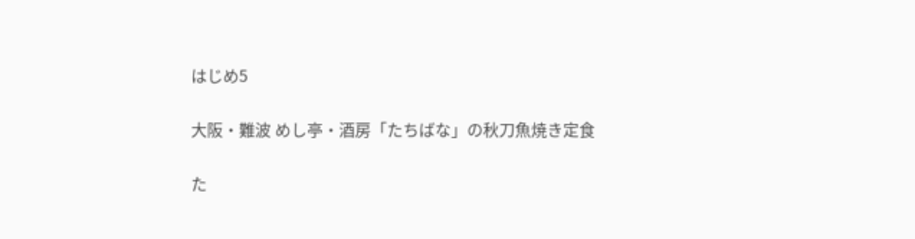はじめ5

大阪・難波 めし亭・酒房「たちばな」の秋刀魚焼き定食

た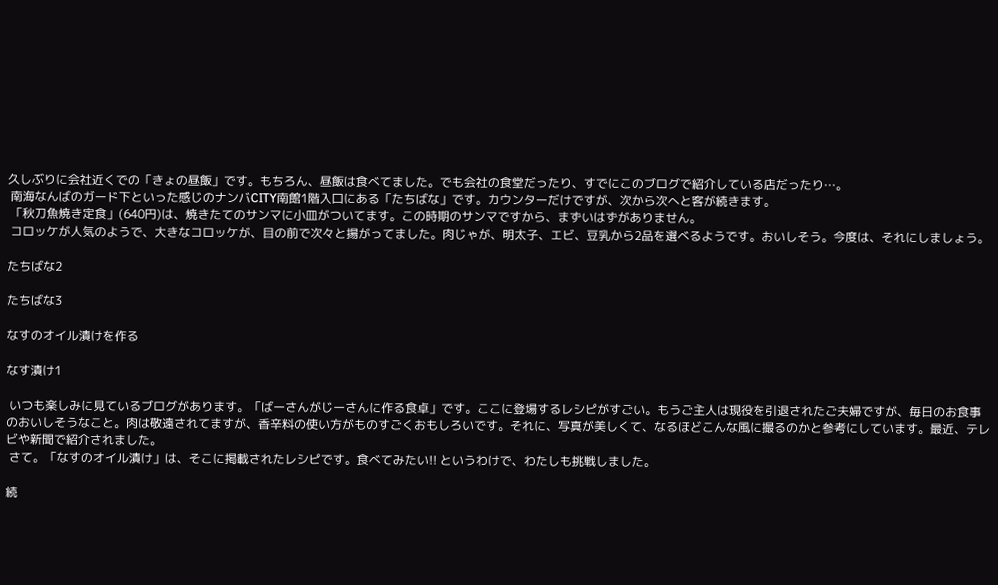久しぶりに会社近くでの「きょの昼飯」です。もちろん、昼飯は食べてました。でも会社の食堂だったり、すでにこのブログで紹介している店だったり…。
 南海なんばのガード下といった感じのナンバCITY南館1階入口にある「たちばな」です。カウンターだけですが、次から次へと客が続きます。
 「秋刀魚焼き定食」(640円)は、焼きたてのサンマに小皿がついてます。この時期のサンマですから、まずいはずがありません。
 コロッケが人気のようで、大きなコロッケが、目の前で次々と揚がってました。肉じゃが、明太子、エビ、豆乳から2品を選べるようです。おいしそう。今度は、それにしましょう。

たちばな2

たちばな3

なすのオイル漬けを作る

なす漬け1

 いつも楽しみに見ているブログがあります。「ばーさんがじーさんに作る食卓」です。ここに登場するレシピがすごい。もうご主人は現役を引退されたご夫婦ですが、毎日のお食事のおいしそうなこと。肉は敬遠されてますが、香辛料の使い方がものすごくおもしろいです。それに、写真が美しくて、なるほどこんな風に撮るのかと参考にしています。最近、テレビや新聞で紹介されました。
 さて。「なすのオイル漬け」は、そこに掲載されたレシピです。食べてみたい!! というわけで、わたしも挑戦しました。

続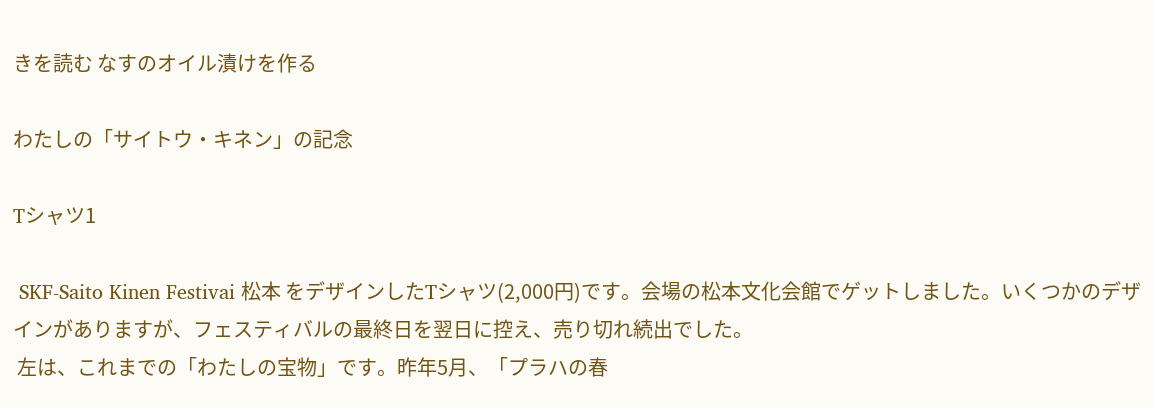きを読む なすのオイル漬けを作る

わたしの「サイトウ・キネン」の記念

Tシャツ1

 SKF-Saito Kinen Festivai 松本 をデザインしたTシャツ(2,000円)です。会場の松本文化会館でゲットしました。いくつかのデザインがありますが、フェスティバルの最終日を翌日に控え、売り切れ続出でした。
 左は、これまでの「わたしの宝物」です。昨年5月、「プラハの春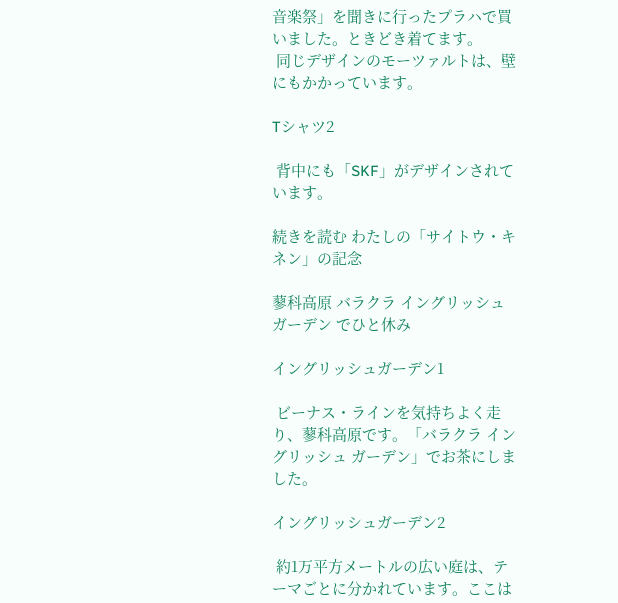音楽祭」を聞きに行ったプラハで買いました。ときどき着てます。
 同じデザインのモーツァルトは、壁にもかかっています。

Tシャツ2

 背中にも「SKF」がデザインされています。

続きを読む わたしの「サイトウ・キネン」の記念

蓼科高原 バラクラ イングリッシュ ガーデン でひと休み

イングリッシュガーデン1

 ビーナス・ラインを気持ちよく走り、蓼科高原です。「バラクラ イングリッシュ ガーデン」でお茶にしました。

イングリッシュガーデン2

 約1万平方メートルの広い庭は、テーマごとに分かれています。ここは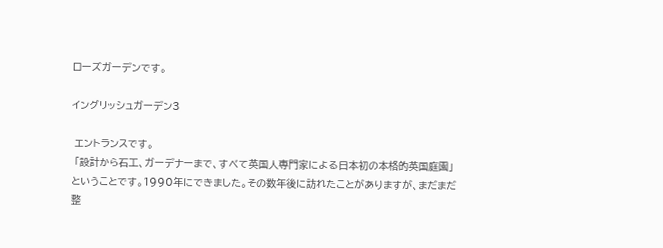ローズガーデンです。

イングリッシュガーデン3

 エントランスです。
 「設計から石工、ガーデナーまで、すべて英国人専門家による日本初の本格的英国庭園」ということです。1990年にできました。その数年後に訪れたことがありますが、まだまだ整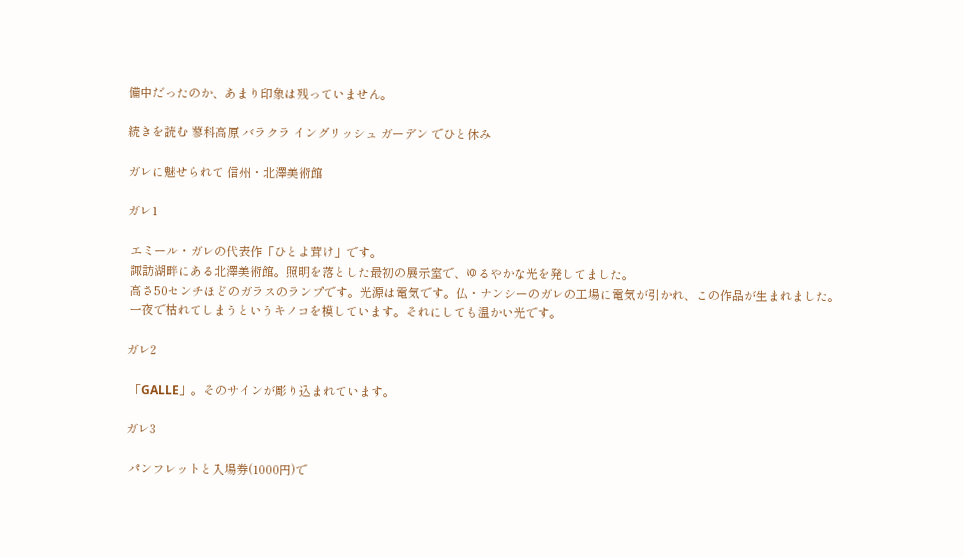備中だったのか、あまり印象は残っていません。

続きを読む 蓼科高原 バラクラ イングリッシュ ガーデン でひと休み

ガレに魅せられて 信州・北澤美術館

ガレ1

 エミール・ガレの代表作「ひとよ茸け」です。
 諏訪湖畔にある北澤美術館。照明を落とした最初の展示室で、ゆるやかな光を発してました。
 高さ50センチほどのガラスのランプです。光源は電気です。仏・ナンシーのガレの工場に電気が引かれ、この作品が生まれました。
 一夜で枯れてしまうというキノコを模しています。それにしても温かい光です。

ガレ2

 「GALLE」。そのサインが彫り込まれています。

ガレ3

 パンフレットと入場券(1000円)で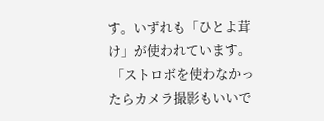す。いずれも「ひとよ茸け」が使われています。
 「ストロボを使わなかったらカメラ撮影もいいで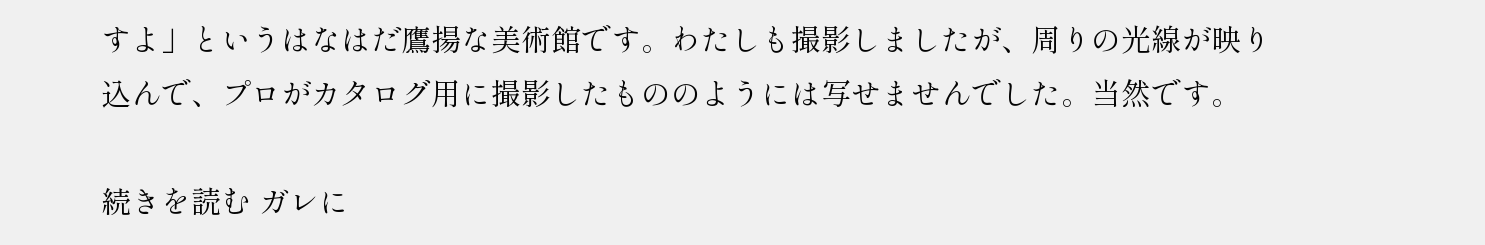すよ」というはなはだ鷹揚な美術館です。わたしも撮影しましたが、周りの光線が映り込んで、プロがカタログ用に撮影したもののようには写せませんでした。当然です。

続きを読む ガレに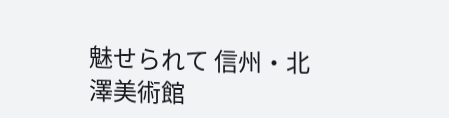魅せられて 信州・北澤美術館